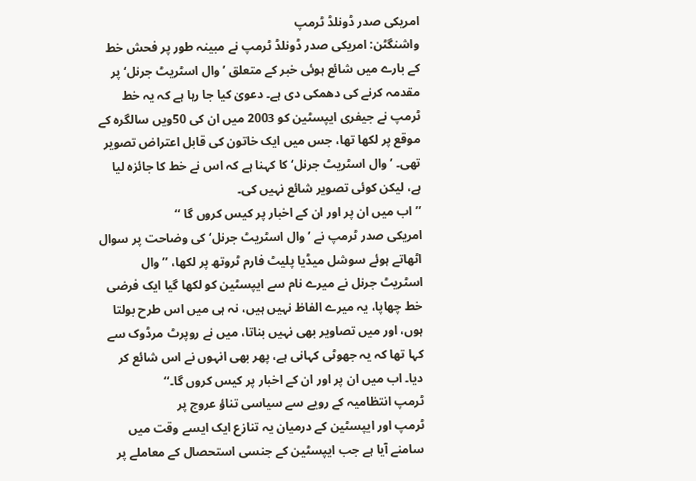امریکی صدر ڈونلڈ ٹرمپ
واشنگٹن: امریکی صدر ڈونلڈ ٹرمپ نے مبینہ طور پر فحش خط کے بارے میں شائع ہوئی خبر کے متعلق ’وال اسٹریٹ جرنل‘ پر مقدمہ کرنے کی دھمکی دی ہے۔ دعویٰ کیا جا رہا ہے کہ یہ خط ٹرمپ نے جیفری ایپسٹین کو 2003 میں ان کی 50ویں سالگرہ کے موقع پر لکھا تھا، جس میں ایک خاتون کی قابل اعتراض تصویر تھی۔ ’وال اسٹریٹ جرنل‘ کا کہنا ہے کہ اس نے خط کا جائزہ لیا ہے، لیکن کوئی تصویر شائع نہیں کی۔
’’اب میں ان پر اور ان کے اخبار پر کیس کروں گا ‘‘
امریکی صدر ٹرمپ نے ’وال اسٹریٹ جرنل‘ کی وضاحت پر سوال اٹھاتے ہوئے سوشل میڈیا پلیٹ فارم ٹروتھ پر لکھا، ’’وال اسٹریٹ جرنل نے میرے نام سے ایپسٹین کو لکھا گیا ایک فرضی خط چھاپا، یہ میرے الفاظ نہیں ہیں، نہ ہی میں اس طرح بولتا ہوں، اور میں تصاویر بھی نہیں بناتا، میں نے روپرٹ مرڈوک سے کہا تھا کہ یہ جھوٹی کہانی ہے، پھر بھی انہوں نے اس شائع کر دیا۔ اب میں ان پر اور ان کے اخبار پر کیس کروں گا۔‘‘
ٹرمپ انتظامیہ کے رویے سے سیاسی تناؤ عروج پر
ٹرمپ اور ایپسٹین کے درمیان یہ تنازع ایک ایسے وقت میں سامنے آیا ہے جب ایپسٹین کے جنسی استحصال کے معاملے پر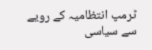ٹرمپ انتظامیہ کے رویے سے سیاسی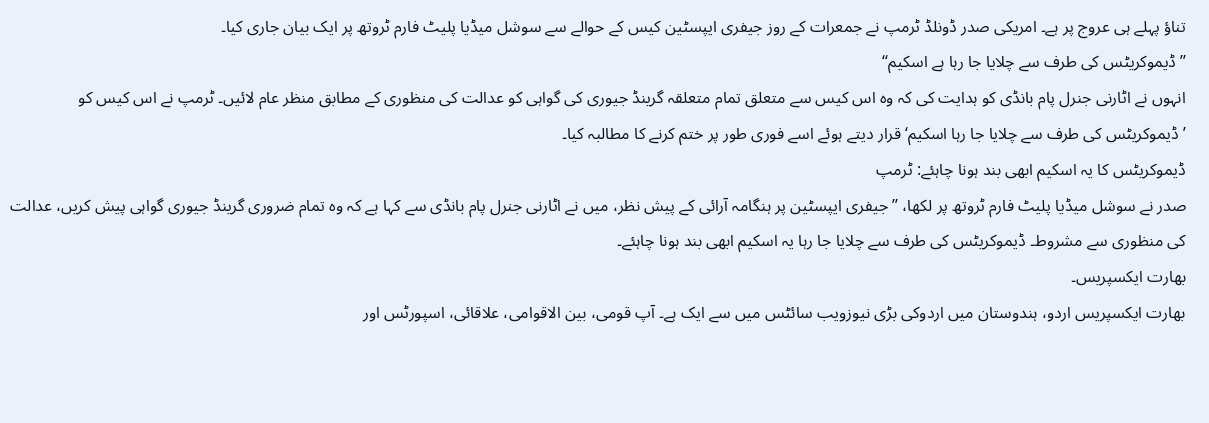تناؤ پہلے ہی عروج پر ہے۔ امریکی صدر ڈونلڈ ٹرمپ نے جمعرات کے روز جیفری ایپسٹین کیس کے حوالے سے سوشل میڈیا پلیٹ فارم ٹروتھ پر ایک بیان جاری کیا۔
’’ڈیموکریٹس کی طرف سے چلایا جا رہا ہے اسکیم‘‘
انہوں نے اٹارنی جنرل پام بانڈی کو ہدایت کی کہ وہ اس کیس سے متعلق تمام متعلقہ گرینڈ جیوری کی گواہی کو عدالت کی منظوری کے مطابق منظر عام لائیں۔ ٹرمپ نے اس کیس کو ’ڈیموکریٹس کی طرف سے چلایا جا رہا اسکیم‘ قرار دیتے ہوئے اسے فوری طور پر ختم کرنے کا مطالبہ کیا۔
ڈیموکریٹس کا یہ اسکیم ابھی بند ہونا چاہئے: ٹرمپ
صدر نے سوشل میڈیا پلیٹ فارم ٹروتھ پر لکھا، ’’جیفری ایپسٹین پر ہنگامہ آرائی کے پیش نظر، میں نے اٹارنی جنرل پام بانڈی سے کہا ہے کہ وہ تمام ضروری گرینڈ جیوری گواہی پیش کریں، عدالت کی منظوری سے مشروط۔ ڈیموکریٹس کی طرف سے چلایا جا رہا یہ اسکیم ابھی بند ہونا چاہئے۔
بھارت ایکسپریس۔
بھارت ایکسپریس اردو، ہندوستان میں اردوکی بڑی نیوزویب سائٹس میں سے ایک ہے۔ آپ قومی، بین الاقوامی، علاقائی، اسپورٹس اور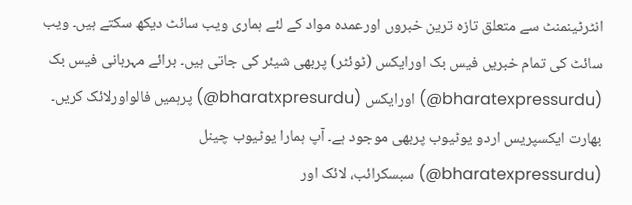انٹرٹینمنٹ سے متعلق تازہ ترین خبروں اورعمدہ مواد کے لئے ہماری ویب سائٹ دیکھ سکتے ہیں۔ ویب سائٹ کی تمام خبریں فیس بک اورایکس (ٹوئٹر) پربھی شیئر کی جاتی ہیں۔ برائے مہربانی فیس بک (bharatexpressurdu@) اورایکس (bharatxpresurdu@) پرہمیں فالواورلائک کریں۔ بھارت ایکسپریس اردو یوٹیوب پربھی موجود ہے۔ آپ ہمارا یوٹیوب چینل (bharatexpressurdu@) سبسکرائب، لائک اور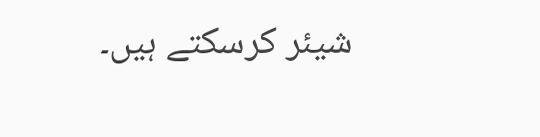شیئر کرسکتے ہیں۔